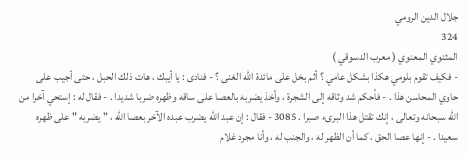جلال الدين الرومي
324
المثنوي المعنوي ( معرب الدسوقي )
- فكيف تقوم بلومي هكذا بشكل عامي ؟ أثم بخل على مائدة الله الغنى ؟ - فنادى : يا أيبك ، هات ذلك الحبل ، حتى أجيب على حاوي المحاسن هذا . - فأحكم شد وثاقه إلى الشجرة ، وأخذ يضربه بالعصا على ساقه وظهره ضربا شديدا . - فقال له : إستحي آخرا من الله سبحانه وتعالى ، إنك تقتل هذا البرىء صبرا . 3085 - فقال : إن عبد الله يضرب عبده الآخر بعصا الله ، " يضربه " على ظهره سعيدا . - إنها عصا الحق ، كما أن الظهر له ، والجنب له ، وأنا مجرد غلام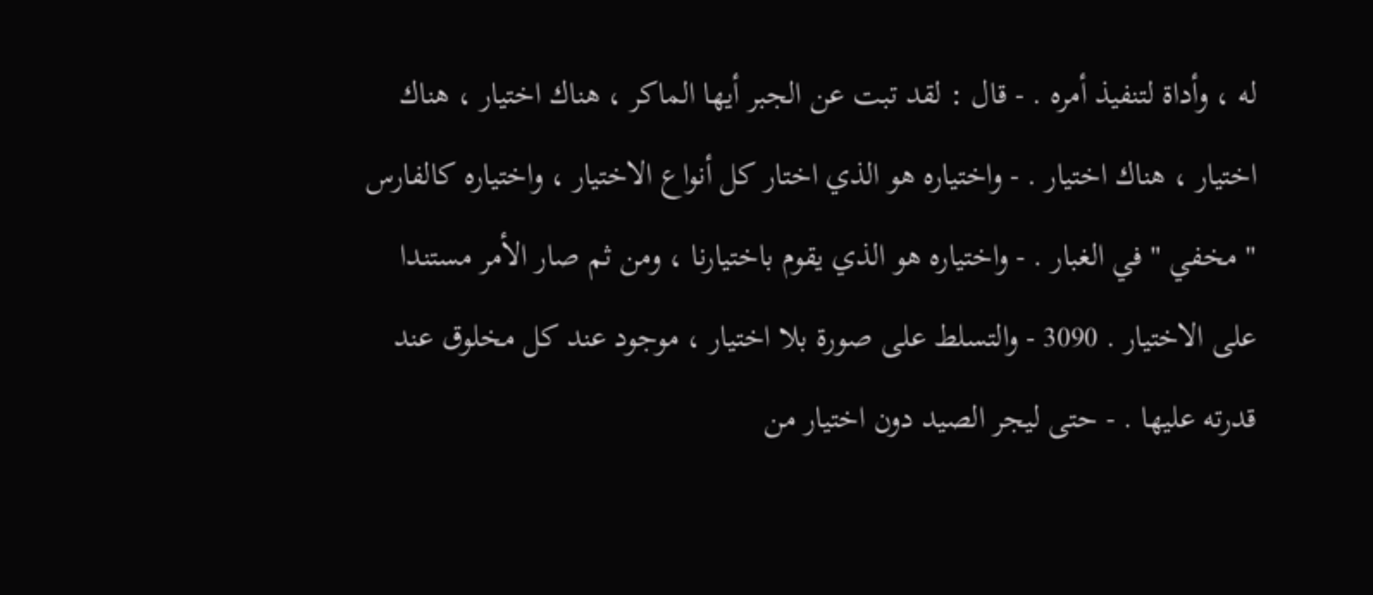له ، وأداة لتنفيذ أمره . - قال : لقد تبت عن الجبر أيها الماكر ، هناك اختيار ، هناك اختيار ، هناك اختيار . - واختياره هو الذي اختار كل أنواع الاختيار ، واختياره كالفارس " مخفي " في الغبار . - واختياره هو الذي يقوم باختيارنا ، ومن ثم صار الأمر مستندا على الاختيار . 3090 - والتسلط على صورة بلا اختيار ، موجود عند كل مخلوق عند قدرته عليها . - حتى ليجر الصيد دون اختيار من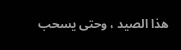هذا الصيد ، وحتى يسحب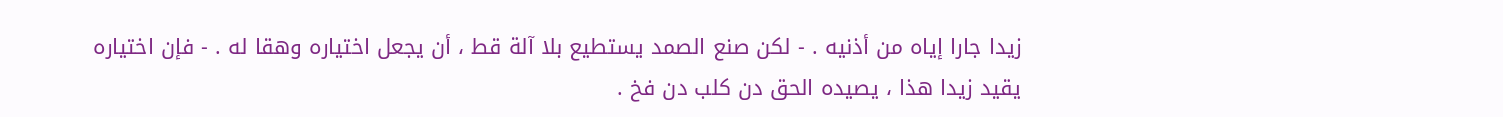زيدا جارا إياه من أذنيه . - لكن صنع الصمد يستطيع بلا آلة قط ، أن يجعل اختياره وهقا له . - فإن اختياره يقيد زيدا هذا ، يصيده الحق دن كلب دن فخ .